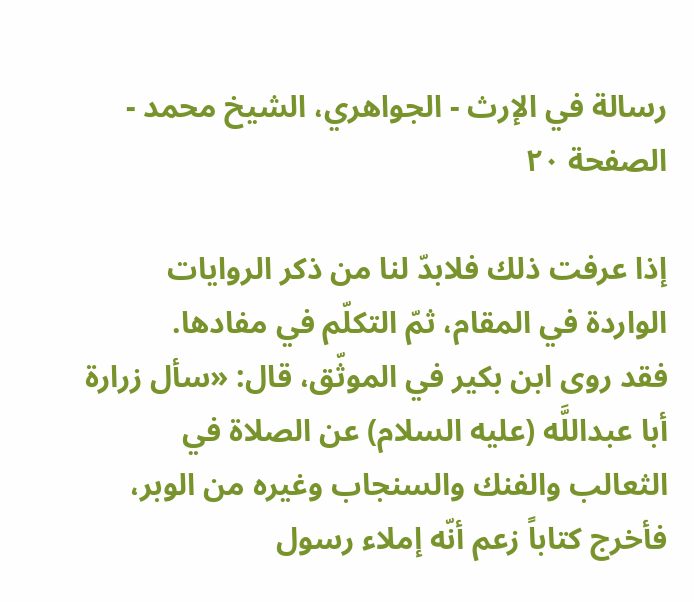رسالة في الإرث - الجواهري، الشيخ محمد - الصفحة ٢٠

إذا عرفت ذلك‌ فلابدّ لنا من ذكر الروايات الواردة في المقام، ثمّ التكلّم في مفادها.
فقد روى ابن بكير في الموثّق، قال: «سأل زرارة أبا عبداللَّه (عليه السلام) عن الصلاة في الثعالب والفنك والسنجاب وغيره من الوبر، فأخرج كتاباً زعم أنّه إملاء رسول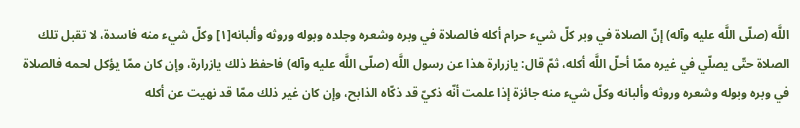اللَّه (صلّى اللَّه عليه وآله) إنّ الصلاة في وبر كلّ شي‌ء حرام أكله فالصلاة في وبره وشعره وجلده وبوله وروثه وألبانه‌[١] وكلّ شي‌ء منه فاسدة، لا تقبل تلك الصلاة حتّى يصلّي في غيره ممّا أحلّ اللَّه أكله، ثمّ قال: يازرارة هذا عن رسول اللَّه (صلّى اللَّه عليه وآله) فاحفظ ذلك يازرارة، وإن كان ممّا يؤكل لحمه فالصلاة في وبره وبوله وشعره وروثه وألبانه وكلّ شي‌ء منه جائزة إذا علمت أنّه ذكيّ قد ذكّاه الذابح، وإن كان غير ذلك ممّا قد نهيت عن أكله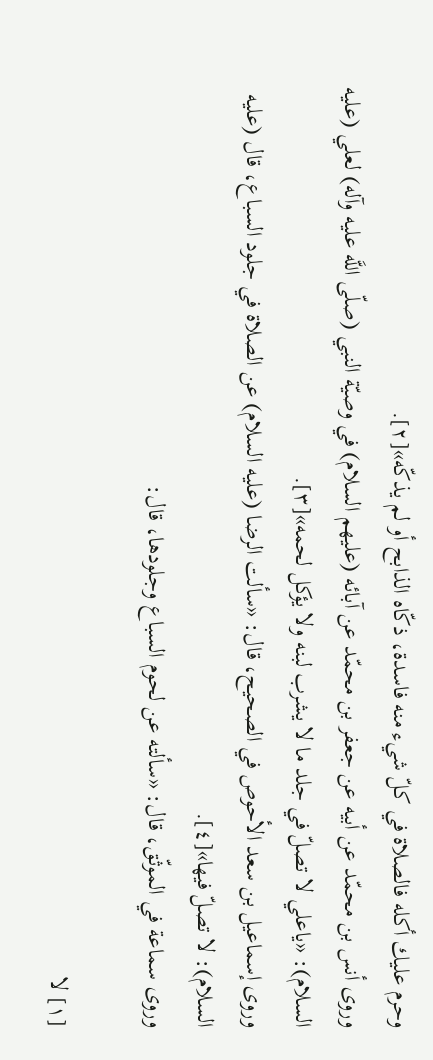وحرم عليك أكله فالصلاة في كلّ شي‌ء منه فاسدة، ذكّاه الذابح أو لم يذكّه»[٢].
وروى أنس‌ بن محمّد عن أبيه عن جعفر بن محمّد عن آبائه (عليهم السلام) في وصيّة النبي (صلّى اللَّه عليه وآله) لعلي (عليه السلام): «ياعلي لا تصلّ في جلد ما لا يشرب لبنه ولا يؤكل لحمه»[٣].
وروى إسماعيل بن سعد الأحوص في الصحيح، قال: «سألت الرضا (عليه السلام) عن الصلاة في جلود السباع، قال (عليه السلام): لا تصلّ فيها»[٤].
وروى سماعة في الموثّق، قال: «سألته عن لحوم السباع وجلودها، قال:

[١] لا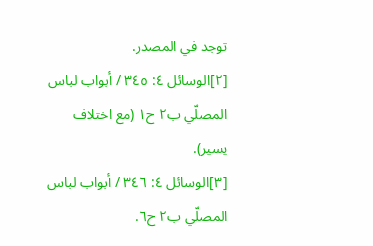توجد في المصدر.
[٢]الوسائل ٤: ٣٤٥ / أبواب لباس المصلّي ب‌٢ ح‌١ (مع اختلاف يسير).
[٣]الوسائل ٤: ٣٤٦ / أبواب لباس المصلّي ب‌٢ ح‌٦.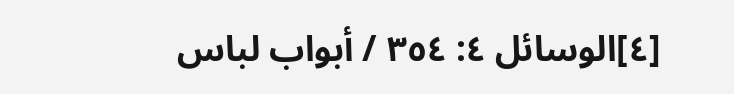[٤]الوسائل ٤: ٣٥٤ / أبواب لباس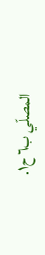المصلّي ب‌٦ ح‌١.